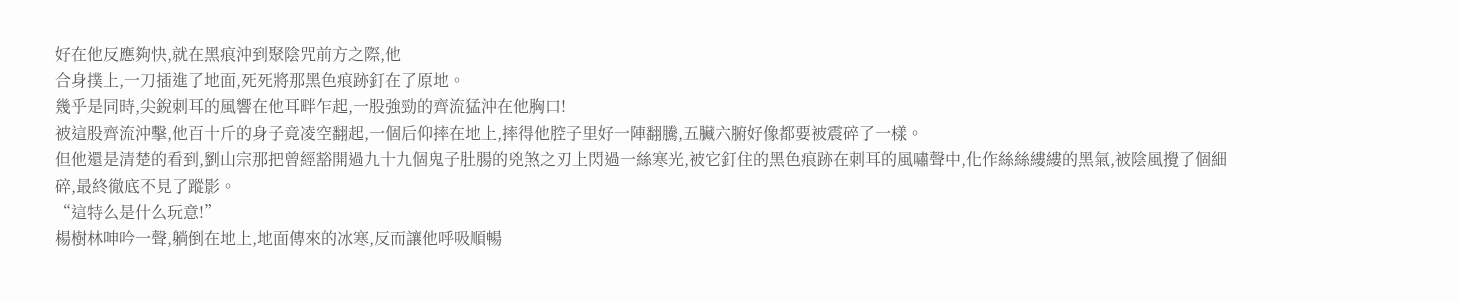好在他反應夠快,就在黑痕沖到聚陰咒前方之際,他
合身撲上,一刀插進了地面,死死將那黑色痕跡釘在了原地。
幾乎是同時,尖銳刺耳的風響在他耳畔乍起,一股強勁的齊流猛沖在他胸口!
被這股齊流沖擊,他百十斤的身子竟凌空翻起,一個后仰摔在地上,摔得他腔子里好一陣翻騰,五臟六腑好像都要被震碎了一樣。
但他還是清楚的看到,劉山宗那把曾經豁開過九十九個鬼子肚腸的兇煞之刃上閃過一絲寒光,被它釘住的黑色痕跡在刺耳的風嘯聲中,化作絲絲縷縷的黑氣,被陰風攪了個細碎,最終徹底不見了蹤影。
“這特么是什么玩意!”
楊樹林呻吟一聲,躺倒在地上,地面傳來的冰寒,反而讓他呼吸順暢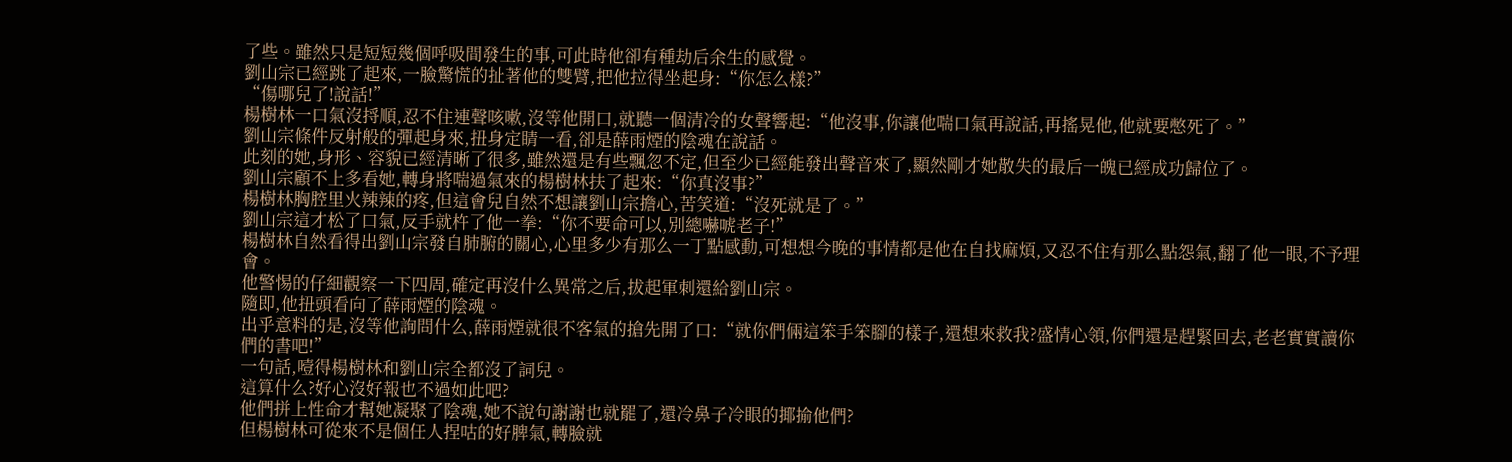了些。雖然只是短短幾個呼吸間發生的事,可此時他卻有種劫后余生的感覺。
劉山宗已經跳了起來,一臉驚慌的扯著他的雙臂,把他拉得坐起身:“你怎么樣?”
“傷哪兒了!說話!”
楊樹林一口氣沒捋順,忍不住連聲咳嗽,沒等他開口,就聽一個清冷的女聲響起:“他沒事,你讓他喘口氣再說話,再搖晃他,他就要憋死了。”
劉山宗條件反射般的彈起身來,扭身定睛一看,卻是薛雨煙的陰魂在說話。
此刻的她,身形、容貌已經清晰了很多,雖然還是有些飄忽不定,但至少已經能發出聲音來了,顯然剛才她散失的最后一魄已經成功歸位了。
劉山宗顧不上多看她,轉身將喘過氣來的楊樹林扶了起來:“你真沒事?”
楊樹林胸腔里火辣辣的疼,但這會兒自然不想讓劉山宗擔心,苦笑道:“沒死就是了。”
劉山宗這才松了口氣,反手就杵了他一拳:“你不要命可以,別總嚇唬老子!”
楊樹林自然看得出劉山宗發自肺腑的關心,心里多少有那么一丁點感動,可想想今晚的事情都是他在自找麻煩,又忍不住有那么點怨氣,翻了他一眼,不予理會。
他警惕的仔細觀察一下四周,確定再沒什么異常之后,拔起軍刺還給劉山宗。
隨即,他扭頭看向了薛雨煙的陰魂。
出乎意料的是,沒等他詢問什么,薛雨煙就很不客氣的搶先開了口:“就你們倆這笨手笨腳的樣子,還想來救我?盛情心領,你們還是趕緊回去,老老實實讀你們的書吧!”
一句話,噎得楊樹林和劉山宗全都沒了詞兒。
這算什么?好心沒好報也不過如此吧?
他們拼上性命才幫她凝聚了陰魂,她不說句謝謝也就罷了,還冷鼻子冷眼的揶揄他們?
但楊樹林可從來不是個任人捏咕的好脾氣,轉臉就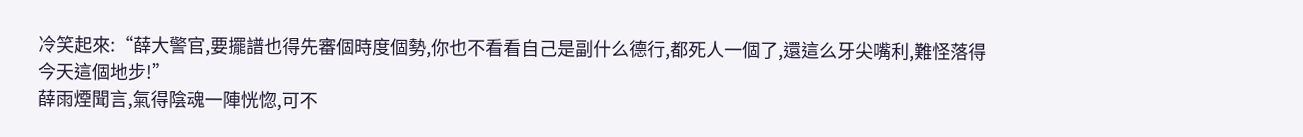冷笑起來:“薛大警官,要擺譜也得先審個時度個勢,你也不看看自己是副什么德行,都死人一個了,還這么牙尖嘴利,難怪落得今天這個地步!”
薛雨煙聞言,氣得陰魂一陣恍惚,可不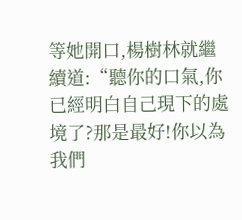等她開口,楊樹林就繼續道:“聽你的口氣,你已經明白自己現下的處境了?那是最好!你以為我們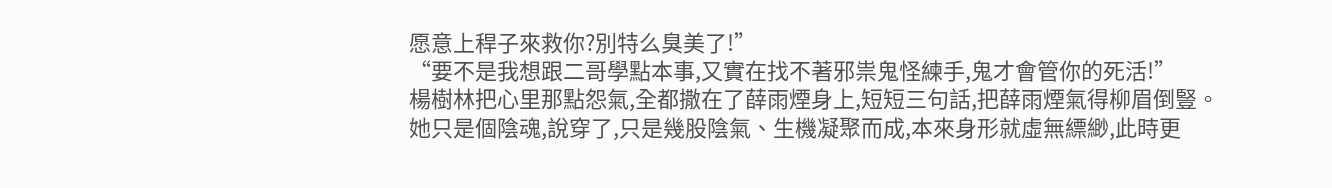愿意上稈子來救你?別特么臭美了!”
“要不是我想跟二哥學點本事,又實在找不著邪祟鬼怪練手,鬼才會管你的死活!”
楊樹林把心里那點怨氣,全都撒在了薛雨煙身上,短短三句話,把薛雨煙氣得柳眉倒豎。
她只是個陰魂,說穿了,只是幾股陰氣、生機凝聚而成,本來身形就虛無縹緲,此時更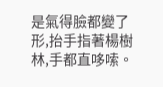是氣得臉都變了形,抬手指著楊樹林,手都直哆嗦。